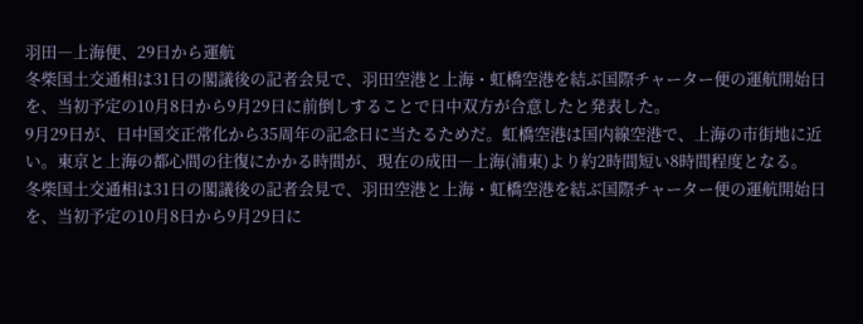羽田―上海便、29日から運航
冬柴国土交通相は31日の閣議後の記者会見で、羽田空港と上海・虹橋空港を結ぶ国際チャーター便の運航開始日を、当初予定の10月8日から9月29日に前倒しすることで日中双方が合意したと発表した。
9月29日が、日中国交正常化から35周年の記念日に当たるためだ。虹橋空港は国内線空港で、上海の市街地に近い。東京と上海の都心間の往復にかかる時間が、現在の成田―上海(浦東)より約2時間短い8時間程度となる。
冬柴国土交通相は31日の閣議後の記者会見で、羽田空港と上海・虹橋空港を結ぶ国際チャーター便の運航開始日を、当初予定の10月8日から9月29日に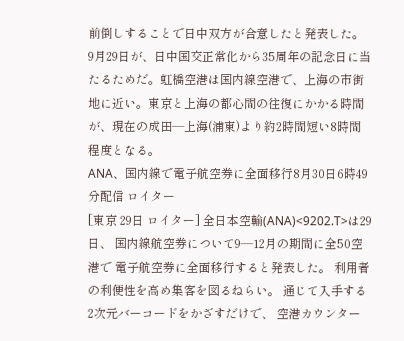前倒しすることで日中双方が合意したと発表した。
9月29日が、日中国交正常化から35周年の記念日に当たるためだ。虹橋空港は国内線空港で、上海の市街地に近い。東京と上海の都心間の往復にかかる時間が、現在の成田―上海(浦東)より約2時間短い8時間程度となる。
ANA、国内線で電子航空券に全面移行8月30日6時49分配信 ロイター
[東京 29日 ロイター] 全日本空輸(ANA)<9202.T>は29日、 国内線航空券について9―12月の期間に全50空港で 電子航空券に全面移行すると発表した。 利用者の利便性を高め集客を図るねらい。 通じて入手する2次元バーコードをかざすだけで、 空港カウンター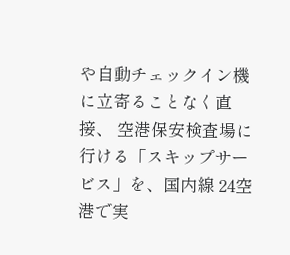や自動チェックイン機に立寄ることなく直接、 空港保安検査場に行ける「スキップサービス」を、国内線 24空港で実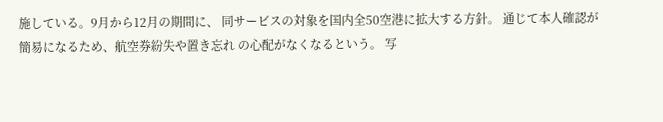施している。9月から12月の期間に、 同サービスの対象を国内全50空港に拡大する方針。 通じて本人確認が簡易になるため、航空券紛失や置き忘れ の心配がなくなるという。 写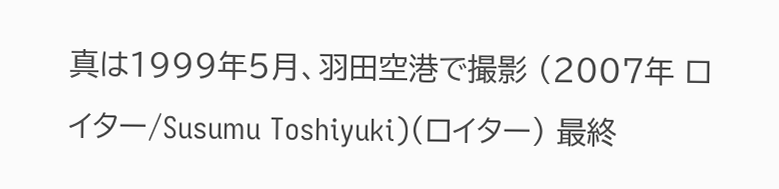真は1999年5月、羽田空港で撮影 (2007年 ロイター/Susumu Toshiyuki)(ロイター) 最終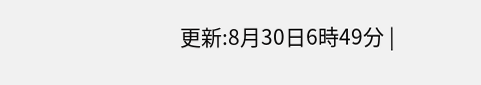更新:8月30日6時49分 |